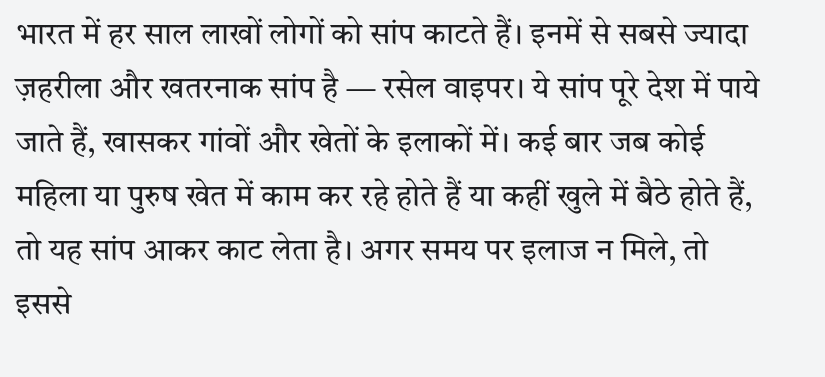भारत में हर साल लाखों लोगों को सांप काटते हैं। इनमें से सबसे ज्यादा ज़हरीला और खतरनाक सांप है — रसेल वाइपर। ये सांप पूरे देश में पाये जाते हैं, खासकर गांवों और खेतों के इलाकों में। कई बार जब कोई महिला या पुरुष खेत में काम कर रहे होते हैं या कहीं खुले में बैठे होते हैं, तो यह सांप आकर काट लेता है। अगर समय पर इलाज न मिले, तो इससे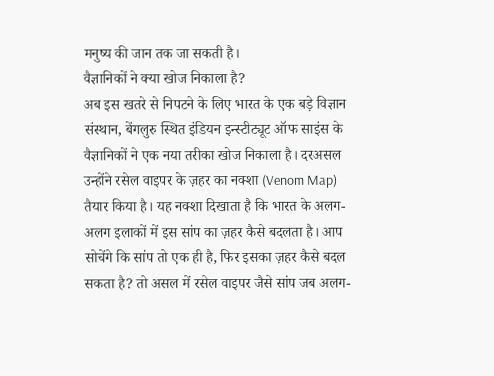मनुष्य की जान तक जा सकती है।
वैज्ञानिकों ने क्या खोज निकाला है?
अब इस खतरे से निपटने के लिए भारत के एक बड़े विज्ञान संस्थान, बेंगलुरु स्थित इंडियन इन्स्टीट्यूट ऑफ साइंस के वैज्ञानिकों ने एक नया तरीका खोज निकाला है। दरअसल उन्होंने रसेल वाइपर के ज़हर का नक्शा (Venom Map) तैयार किया है। यह नक्शा दिखाता है कि भारत के अलग-अलग इलाकों में इस सांप का ज़हर कैसे बदलता है। आप सोचेंगे कि सांप तो एक ही है, फिर इसका ज़हर कैसे बदल सकता है? तो असल में रसेल वाइपर जैसे सांप जब अलग-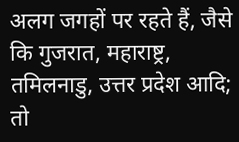अलग जगहों पर रहते हैं, जैसे कि गुजरात, महाराष्ट्र, तमिलनाडु, उत्तर प्रदेश आदि; तो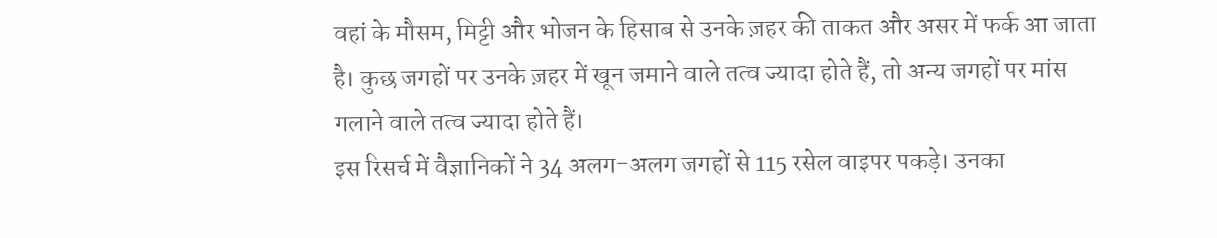वहां के मौसम, मिट्टी और भोजन के हिसाब से उनके ज़हर की ताकत और असर में फर्क आ जाता है। कुछ जगहों पर उनके ज़हर में खून जमाने वाले तत्व ज्यादा होते हैं, तो अन्य जगहों पर मांस गलाने वाले तत्व ज्यादा होते हैं।
इस रिसर्च में वैज्ञानिकों ने 34 अलग-अलग जगहों से 115 रसेल वाइपर पकड़े। उनका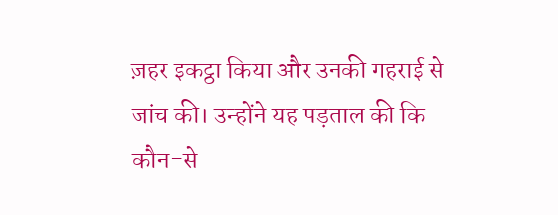ज़हर इकट्ठा किया और उनकी गहराई से जांच की। उन्होंने यह पड़ताल की कि कौन-से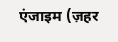एंजाइम (ज़हर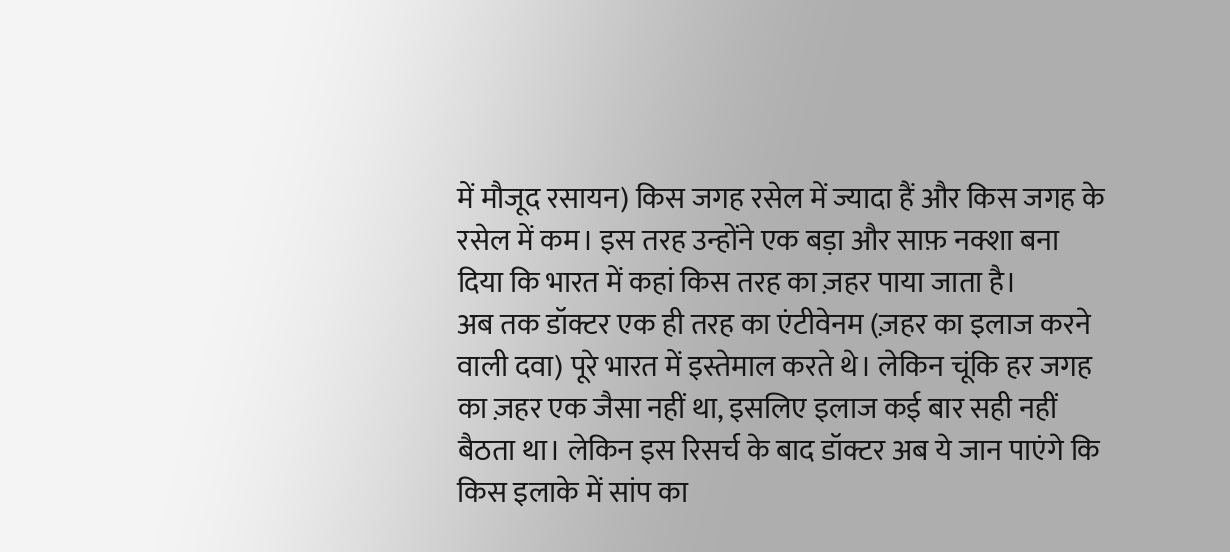में मौजूद रसायन) किस जगह रसेल में ज्यादा हैं और किस जगह के रसेल में कम। इस तरह उन्होंने एक बड़ा और साफ़ नक्शा बना दिया कि भारत में कहां किस तरह का ज़हर पाया जाता है।
अब तक डॉक्टर एक ही तरह का एंटीवेनम (ज़हर का इलाज करने वाली दवा) पूरे भारत में इस्तेमाल करते थे। लेकिन चूंकि हर जगह का ज़हर एक जैसा नहीं था, इसलिए इलाज कई बार सही नहीं बैठता था। लेकिन इस रिसर्च के बाद डॉक्टर अब ये जान पाएंगे कि किस इलाके में सांप का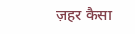ज़हर कैसा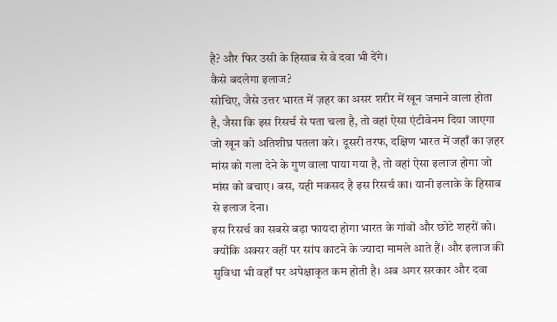है? और फिर उसी के हिसाब से वे दवा भी देंगे।
कैसे बदलेगा इलाज?
सोचिए, जैसे उत्तर भारत में ज़हर का असर शरीर में खून जमाने वाला होता है, जैसा कि इस रिसर्च से पता चला है, तो वहां ऐसा एंटीवेनम दिया जाएगा जो खून को अतिशीघ्र पतला करे। दूसरी तरफ, दक्षिण भारत में जहाँ का ज़हर मांस को गला देने के गुण वाला पाया गया है, तो वहां ऐसा इलाज होगा जो मांस को बचाए। बस, यही मकसद है इस रिसर्च का। यानी इलाके के हिसाब से इलाज देना।
इस रिसर्च का सबसे बड़ा फायदा होगा भारत के गांवों और छोटे शहरों को। क्योंकि अक्सर वहीं पर सांप काटने के ज्यादा मामले आते हैं। और इलाज की सुविधा भी वहाँ पर अपेक्षाकृत कम होती है। अब अगर सरकार और दवा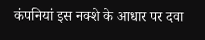कंपनियां इस नक्शे के आधार पर दवा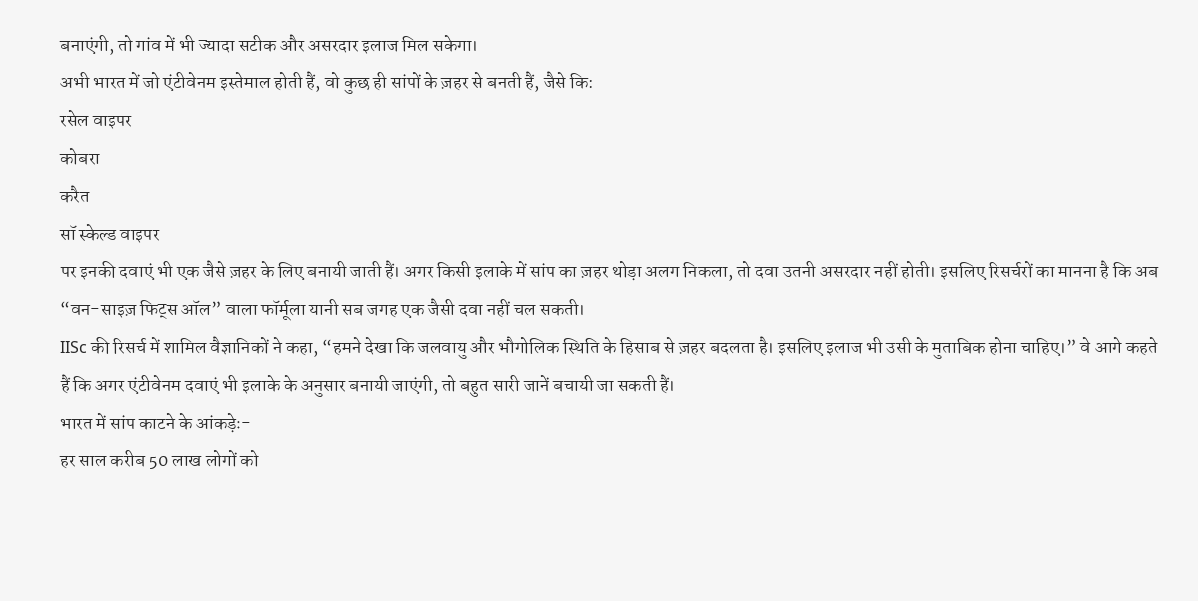बनाएंगी, तो गांव में भी ज्यादा सटीक और असरदार इलाज मिल सकेगा।
अभी भारत में जो एंटीवेनम इस्तेमाल होती हैं, वो कुछ ही सांपों के ज़हर से बनती हैं, जैसे कि:
रसेल वाइपर
कोबरा
करैत
सॉ स्केल्ड वाइपर
पर इनकी दवाएं भी एक जैसे ज़हर के लिए बनायी जाती हैं। अगर किसी इलाके में सांप का ज़हर थोड़ा अलग निकला, तो दवा उतनी असरदार नहीं होती। इसलिए रिसर्चरों का मानना है कि अब “वन-साइज़ फिट्स ऑल” वाला फॉर्मूला यानी सब जगह एक जैसी दवा नहीं चल सकती।
IISc की रिसर्च में शामिल वैज्ञानिकों ने कहा, “हमने देखा कि जलवायु और भौगोलिक स्थिति के हिसाब से ज़हर बदलता है। इसलिए इलाज भी उसी के मुताबिक होना चाहिए।” वे आगे कहते हैं कि अगर एंटीवेनम दवाएं भी इलाके के अनुसार बनायी जाएंगी, तो बहुत सारी जानें बचायी जा सकती हैं।
भारत में सांप काटने के आंकड़ेः-
हर साल करीब 50 लाख लोगों को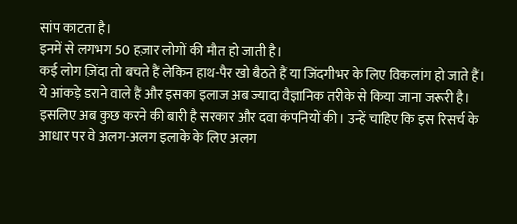सांप काटता है।
इनमें से लगभग 50 हज़ार लोगों की मौत हो जाती है।
कई लोग ज़िंदा तो बचते हैं लेकिन हाथ-पैर खो बैठते हैं या जिंदगीभर के लिए विकलांग हो जाते हैं।
ये आंकड़े डराने वाले हैं और इसका इलाज अब ज्यादा वैज्ञानिक तरीके से किया जाना जरूरी है। इसलिए अब कुछ करने की बारी है सरकार और दवा कंपनियों की। उन्हें चाहिए कि इस रिसर्च के आधार पर वे अलग-अलग इलाके के लिए अलग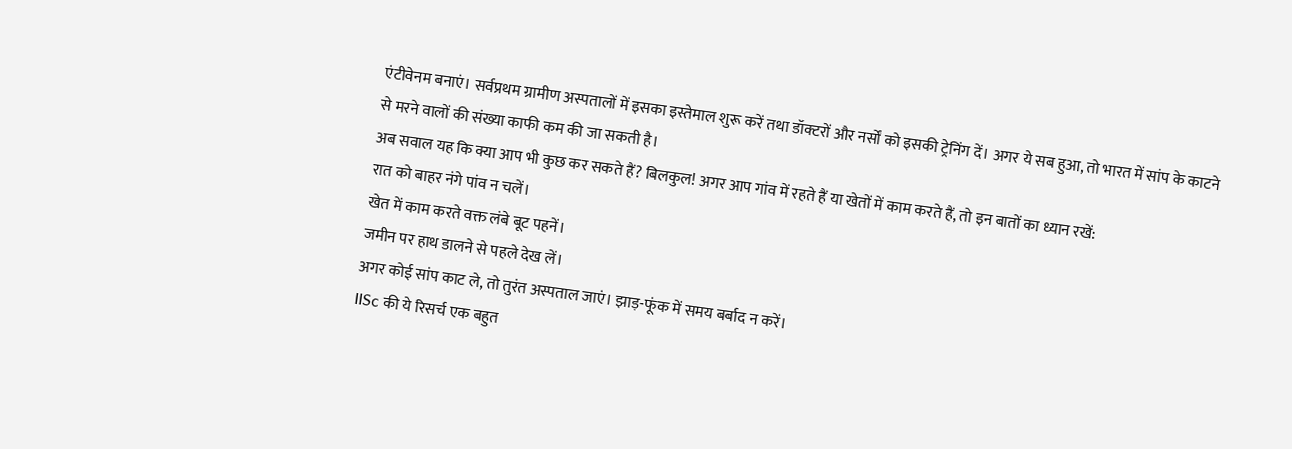एंटीवेनम बनाएं। सर्वप्रथम ग्रामीण अस्पतालों में इसका इस्तेमाल शुरू करें तथा डॉक्टरों और नर्सों को इसकी ट्रेनिंग दें। अगर ये सब हुआ, तो भारत में सांप के काटने से मरने वालों की संख्या काफी कम की जा सकती है।
अब सवाल यह कि क्या आप भी कुछ कर सकते हैं? बिलकुल! अगर आप गांव में रहते हैं या खेतों में काम करते हैं, तो इन बातों का ध्यान रखें:
रात को बाहर नंगे पांव न चलें।
खेत में काम करते वक्त लंबे बूट पहनें।
जमीन पर हाथ डालने से पहले देख लें।
अगर कोई सांप काट ले, तो तुरंत अस्पताल जाएं। झाड़-फूंक में समय बर्बाद न करें।
IISc की ये रिसर्च एक बहुत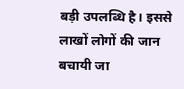बड़ी उपलब्धि है। इससे लाखों लोगों की जान बचायी जा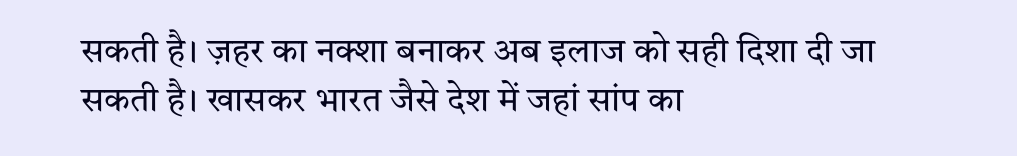सकती है। ज़हर का नक्शा बनाकर अब इलाज को सही दिशा दी जा सकती है। खासकर भारत जैसे देश में जहां सांप का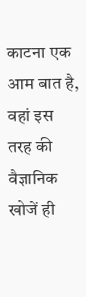काटना एक आम बात है, वहां इस तरह की वैज्ञानिक खोजें ही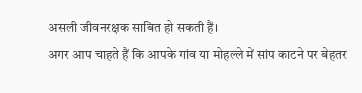असली जीवनरक्षक साबित हो सकती हैं।
अगर आप चाहते हैं कि आपके गांव या मोहल्ले में सांप काटने पर बेहतर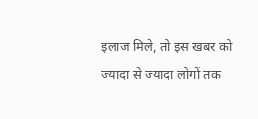इलाज मिले, तो इस खबर को ज्यादा से ज्यादा लोगों तक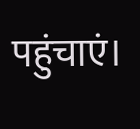पहुंचाएं।